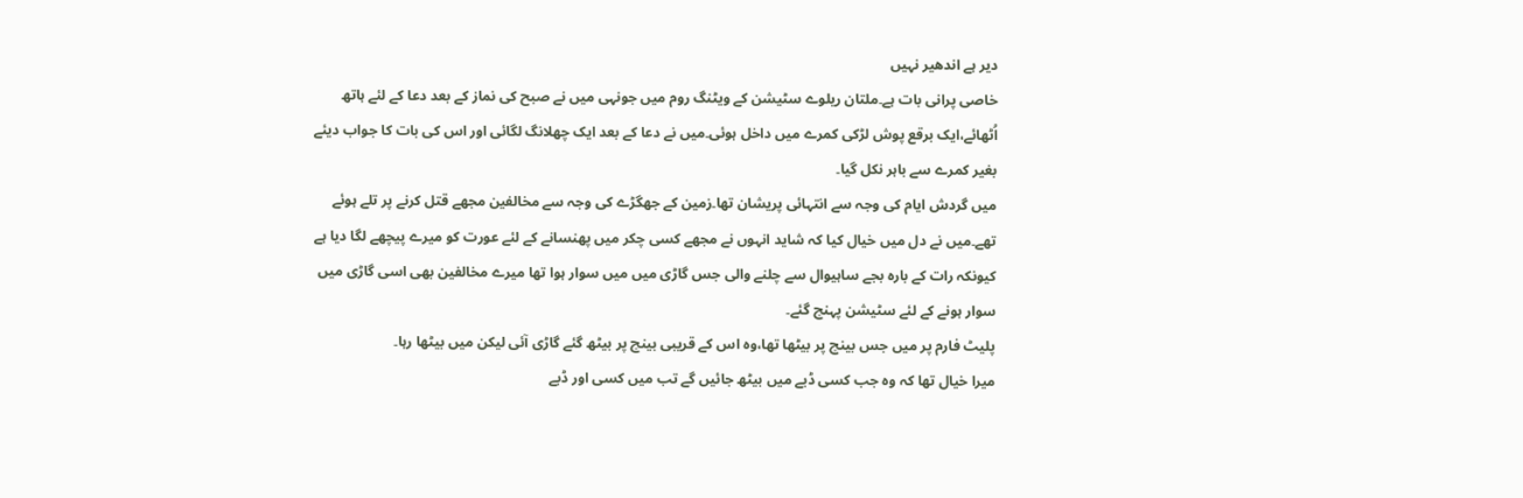دیر ہے اندھیر نہیں
خاصی پرانی بات ہے۔ملتان ریلوے سٹیشن کے ویٹنگ روم میں جونہی میں نے صبح کی نماز کے بعد دعا کے لئے ہاتھ اُٹھائے،ایک برقع پوش لڑکی کمرے میں داخل ہوئی۔میں نے دعا کے بعد ایک چھلانگ لگائی اور اس کی بات کا جواب دیئے بغیر کمرے سے باہر نکل گیا۔
میں گردش ایام کی وجہ سے انتہائی پریشان تھا۔زمین کے جھگڑے کی وجہ سے مخالفین مجھے قتل کرنے پر تلے ہوئے تھے۔میں نے دل میں خیال کیا کہ شاید انہوں نے مجھے کسی چکر میں پھنسانے کے لئے عورت کو میرے پیچھے لگا دیا ہے کیونکہ رات کے بارہ بجے ساہیوال سے چلنے والی جس گاڑی میں میں سوار ہوا تھا میرے مخالفین بھی اسی گاڑی میں سوار ہونے کے لئے سٹیشن پہنچ گئے۔
پلیٹ فارم پر میں جس بینچ پر بیٹھا تھا،وہ اس کے قریبی بینچ پر بیٹھ گئے گاڑی آئی لیکن میں بیٹھا رہا۔
میرا خیال تھا کہ وہ جب کسی ڈبے میں بیٹھ جائیں گے تب میں کسی اور ڈبے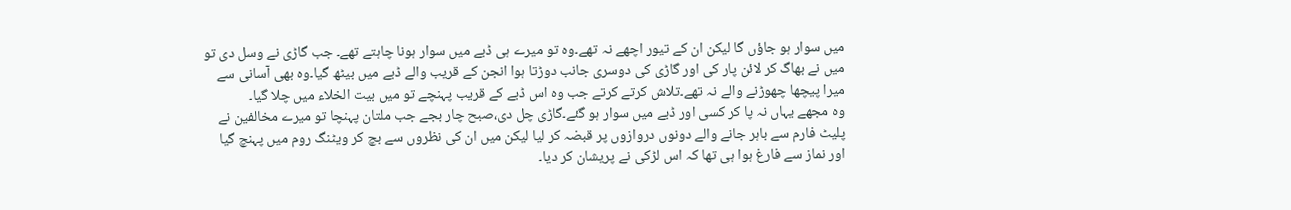میں سوار ہو جاؤں گا لیکن ان کے تیور اچھے نہ تھے۔وہ تو میرے ہی ڈبے میں سوار ہونا چاہتے تھے۔ جب گاڑی نے وسل دی تو میں نے بھاگ کر لائن پار کی اور گاڑی کی دوسری جانب دوڑتا ہوا انجن کے قریب والے ڈبے میں بیٹھ گیا۔وہ بھی آسانی سے میرا پیچھا چھوڑنے والے نہ تھے۔تلاش کرتے کرتے جب وہ اس ڈبے کے قریب پہنچے تو میں بیت الخلاء میں چلا گیا۔
وہ مجھے یہاں نہ پا کر کسی اور ڈبے میں سوار ہو گئے۔گاڑی چل دی،صبح چار بجے جب ملتان پہنچا تو میرے مخالفین نے پلیٹ فارم سے باہر جانے والے دونوں دروازوں پر قبضہ کر لیا لیکن میں ان کی نظروں سے بچ کر ویٹنگ روم میں پہنچ گیا اور نماز سے فارغ ہوا ہی تھا کہ اس لڑکی نے پریشان کر دیا۔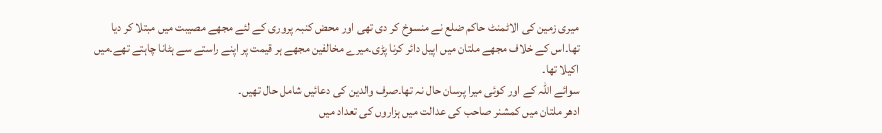میری زمین کی الاٹمنٹ حاکم ضلع نے منسوخ کر دی تھی اور محض کنبہ پروری کے لئے مجھے مصیبت میں مبتلا کر دیا تھا۔اس کے خلاف مجھے ملتان میں اپیل دائر کرنا پڑی۔میرے مخالفین مجھے ہر قیمت پر اپنے راستے سے ہٹانا چاہتے تھے۔میں اکیلا تھا۔
سوائے اللہ کے اور کوئی میرا پرسان حال نہ تھا۔صرف والدین کی دعائیں شامل حال تھیں۔
ادھر ملتان میں کمشنر صاحب کی عدالت میں ہزاروں کی تعداد میں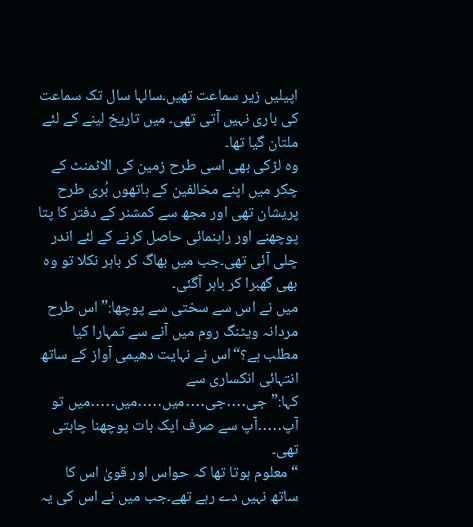اپیلیں زیر سماعت تھیں۔سالہا سال تک سماعت کی باری نہیں آتی تھی۔ میں تاریخ لینے کے لئے ملتان گیا تھا۔
وہ لڑکی بھی اسی طرح زمین کی الاٹمنٹ کے چکر میں اپنے مخالفین کے ہاتھوں بُری طرح پریشان تھی اور مجھ سے کمشنر کے دفتر کا پتا پوچھنے اور راہنمائی حاصل کرنے کے لئے اندر چلی آئی تھی۔جب میں بھاگ کر باہر نکلا تو وہ بھی گھبرا کر باہر آگئی۔
میں نے اس سے سختی سے پوچھا:”اس طرح مردانہ ویٹنگ روم میں آنے سے تمہارا کیا مطلب ہے؟“اس نے نہایت دھیمی آواز کے ساتھ انتہائی انکساری سے کہا:”جی․․․․جی․․․․میں․․․․․میں․․․․․میں تو آپ․․․․․آپ سے صرف ایک بات پوچھنا چاہتی تھی۔
“ معلوم ہوتا تھا کہ حواس اور قویٰ اس کا ساتھ نہیں دے رہے تھے۔جب میں نے اس کی یہ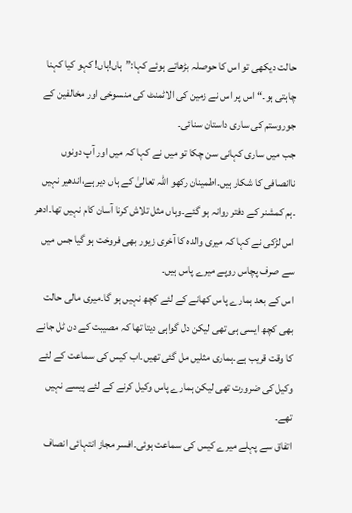حالت دیکھی تو اس کا حوصلہ بڑھاتے ہوئے کہا:”ہاں!ہاں! کہو کیا کہنا چاہتی ہو۔“اس پر اس نے زمین کی الاٹمنٹ کی منسوخی اور مخالفین کے جوروستم کی ساری داستان سنائی۔
جب میں ساری کہانی سن چکا تو میں نے کہا کہ میں اور آپ دونوں ناانصافی کا شکار ہیں۔اطمینان رکھو اللہ تعالیٰ کے ہاں دیر ہے،اندھیر نہیں ۔ہم کمشنر کے دفتر روانہ ہو گئے۔وہاں مثل تلاش کرنا آسان کام نہیں تھا۔ادھر اس لڑکی نے کہا کہ میری والدہ کا آخری زیور بھی فروخت ہو گیا جس میں سے صرف پچاس روپے میرے پاس ہیں۔
اس کے بعد ہمارے پاس کھانے کے لئے کچھ نہیں ہو گا۔میری مالی حالت بھی کچھ ایسی ہی تھی لیکن دل گواہی دیتا تھا کہ مصیبت کے دن ٹل جانے کا وقت قریب ہے۔ہماری مثلیں مل گئی تھیں۔اب کیس کی سماعت کے لئے وکیل کی ضرورت تھی لیکن ہمارے پاس وکیل کرنے کے لئے پیسے نہیں تھے۔
اتفاق سے پہلے میرے کیس کی سماعت ہوئی۔افسر مجاز انتہائی انصاف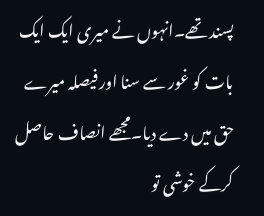پسند تھے۔انہوں نے میری ایک ایک بات کو غور سے سنا اور فیصلہ میرے حق میں دے دیا۔مجھے انصاف حاصل کرکے خوشی تو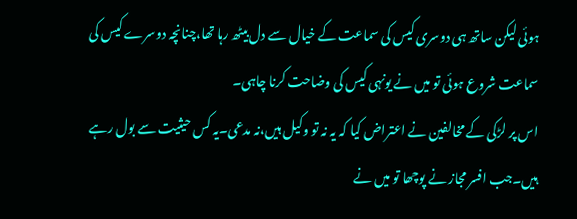ہوئی لیکن ساتھ ہی دوسری کیس کی سماعت کے خیال سے دل بیٹھ رہا تھا،چنانچہ دوسرے کیس کی سماعت شروع ہوئی تو میں نے یونہی کیس کی وضاحت کرنا چاہی۔
اس پر لڑکی کے مخالفین نے اعتراض کیا کہ یہ نہ تو وکیل ہیں،نہ مدعی۔یہ کس حیثیت سے بول رہے ہیں۔جب افسر مجاز نے پوچھا تو میں نے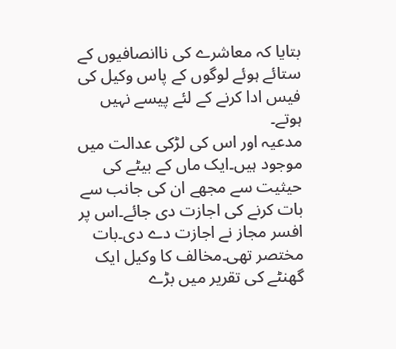بتایا کہ معاشرے کی ناانصافیوں کے ستائے ہوئے لوگوں کے پاس وکیل کی فیس ادا کرنے کے لئے پیسے نہیں ہوتے۔
مدعیہ اور اس کی لڑکی عدالت میں موجود ہیں۔ایک ماں کے بیٹے کی حیثیت سے مجھے ان کی جانب سے بات کرنے کی اجازت دی جائے۔اس پر افسر مجاز نے اجازت دے دی۔بات مختصر تھی۔مخالف کا وکیل ایک گھنٹے کی تقریر میں بڑے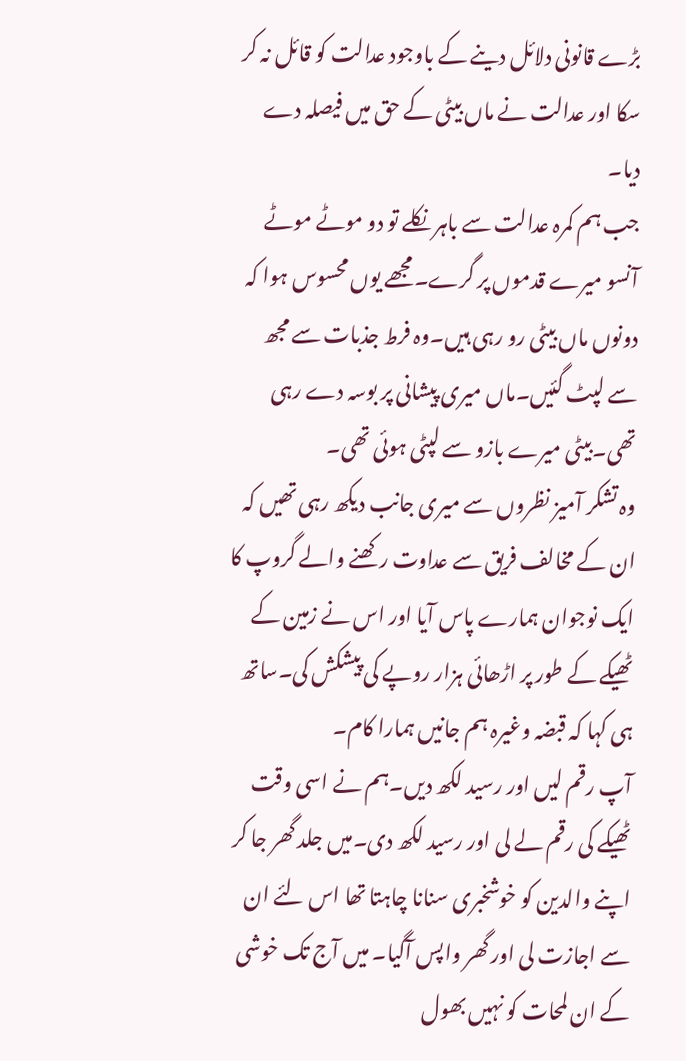بڑے قانونی دلائل دینے کے باوجود عدالت کو قائل نہ کر سکا اور عدالت نے ماں بیٹی کے حق میں فیصلہ دے دیا۔
جب ہم کمرہ عدالت سے باہر نکلے تو دو موٹے موٹے آنسو میرے قدموں پر گرے۔مجھے یوں محسوس ہوا کہ دونوں ماں بیٹی رو رہی ہیں۔وہ فرط جذبات سے مجھ سے لپٹ گئیں۔ماں میری پیشانی پر بوسہ دے رہی تھی۔بیٹی میرے بازو سے لپٹی ہوئی تھی۔
وہ تشکر آمیز نظروں سے میری جانب دیکھ رہی تھیں کہ ان کے مخالف فریق سے عداوت رکھنے والے گروپ کا ایک نوجوان ہمارے پاس آیا اور اس نے زمین کے ٹھیکے کے طور پر اڑھائی ہزار روپے کی پیشکش کی۔ساتھ ہی کہا کہ قبضہ وغیرہ ہم جانیں ہمارا کام۔
آپ رقم لیں اور رسید لکھ دیں۔ہم نے اسی وقت ٹھیکے کی رقم لے لی اور رسید لکھ دی۔میں جلد گھر جا کر اپنے والدین کو خوشخبری سنانا چاہتا تھا اس لئے ان سے اجازت لی اور گھر واپس آگیا۔ میں آج تک خوشی کے ان لمحات کو نہیں بھول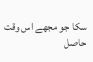سکا جو مجھے اس وقت حاصل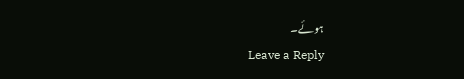ہوئے۔
Leave a Reply